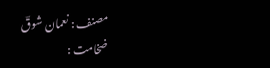مصنف : نعمان شوقؔ
ضخامت :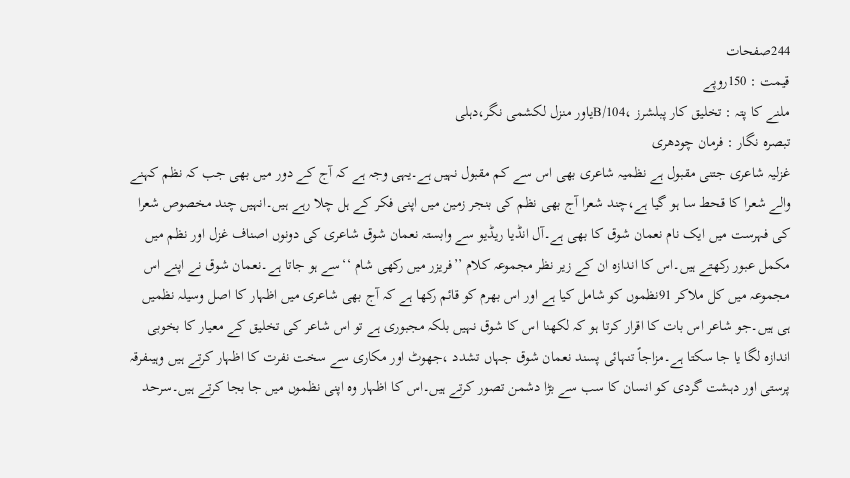244صفحات
قیمت : 150روپے
ملنے کا پتہ : تخلیق کار پبلشرز ،104/Bیاور منزل لکشمی نگر،دہلی
تبصرہ نگار : فرمان چودھری
غزلیہ شاعری جتنی مقبول ہے نظمیہ شاعری بھی اس سے کم مقبول نہیں ہے۔یہی وجہ ہے کہ آج کے دور میں بھی جب کہ نظم کہنے والے شعرا کا قحط سا ہو گیا ہے،چند شعرا آج بھی نظم کی بنجر زمین میں اپنی فکر کے ہل چلا رہے ہیں۔انہیں چند مخصوص شعرا کی فہرست میں ایک نام نعمان شوق کا بھی ہے۔آل انڈیا ریڈیو سے وابستہ نعمان شوق شاعری کی دونوں اصناف غزل اور نظم میں مکمل عبور رکھتے ہیں۔اس کا اندازہ ان کے زیر نظر مجموعہ کلام ’’فریزر میں رکھی شام ‘‘سے ہو جاتا ہے۔نعمان شوق نے اپنے اس مجموعہ میں کل ملاکر 91نظموں کو شامل کیا ہے اور اس بھرم کو قائم رکھا ہے کہ آج بھی شاعری میں اظہار کا اصل وسیلہ نظمیں ہی ہیں۔جو شاعر اس بات کا اقرار کرتا ہو کہ لکھنا اس کا شوق نہیں بلکہ مجبوری ہے تو اس شاعر کی تخلیق کے معیار کا بخوبی اندازہ لگا یا جا سکتا ہے۔مزاجاً تنہائی پسند نعمان شوق جہاں تشدد ،جھوٹ اور مکاری سے سخت نفرت کا اظہار کرتے ہیں وہیںفرقہ پرستی اور دہشت گردی کو انسان کا سب سے بڑا دشمن تصور کرتے ہیں۔اس کا اظہار وہ اپنی نظموں میں جا بجا کرتے ہیں۔سرحد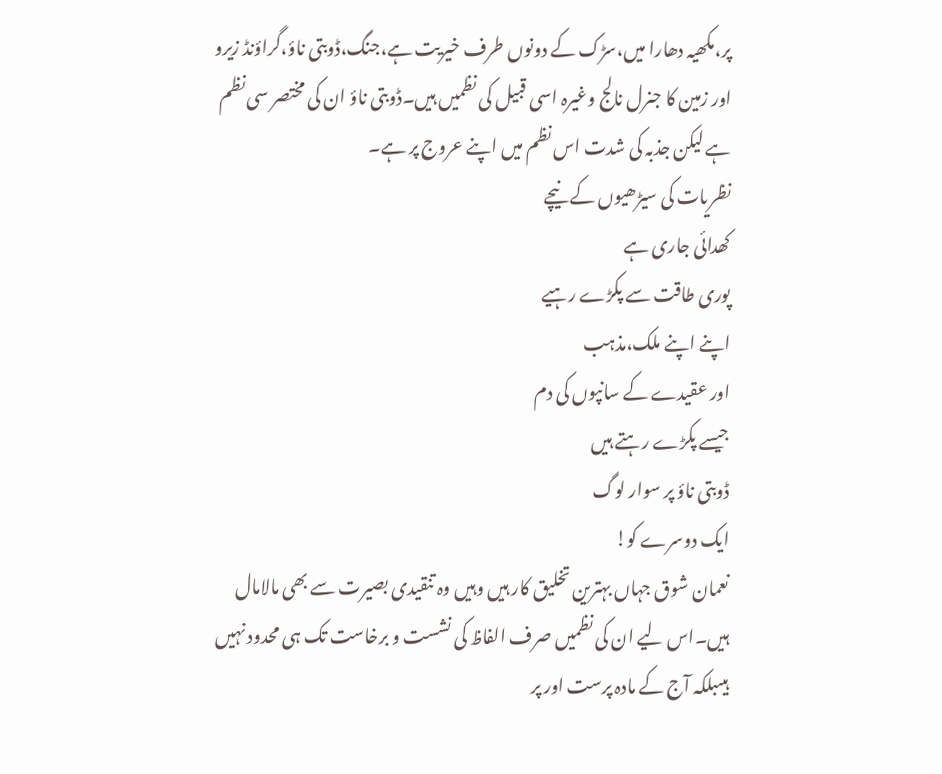پر،مکھیہ دھارا میں،سڑک کے دونوں طرف خیریت ہے،جنگ،ڈوبتی ناؤ،گراؤنڈ زیرو اور زمین کا جنرل نالج وغیرہ اسی قبیل کی نظمیں ہیں۔ڈوبتی ناؤ ان کی مختصر سی نظم ہے لیکن جذبہ کی شدت اس نظم میں اپنے عروج پر ہے۔
نظریات کی سیڑھیوں کے نیچے
کھدائی جاری ہے
پوری طاقت سے پکڑے رہیے
اپنے اپنے ملک،مذہب
اور عقیدے کے سانپوں کی دم
جیسے پکڑے رہتے ہیں
ڈوبتی ناؤ پر سوار لوگ
ایک دوسرے کو!
نعمان شوق جہاں بہترین تخلیق کار ہیں وہیں وہ تنقیدی بصیرت سے بھی مالامال ہیں۔اس لیے ان کی نظمیں صرف الفاظ کی نشست و برخاست تک ہی محدود نہیں ہیںبلکہ آج کے مادہ پرست اور پر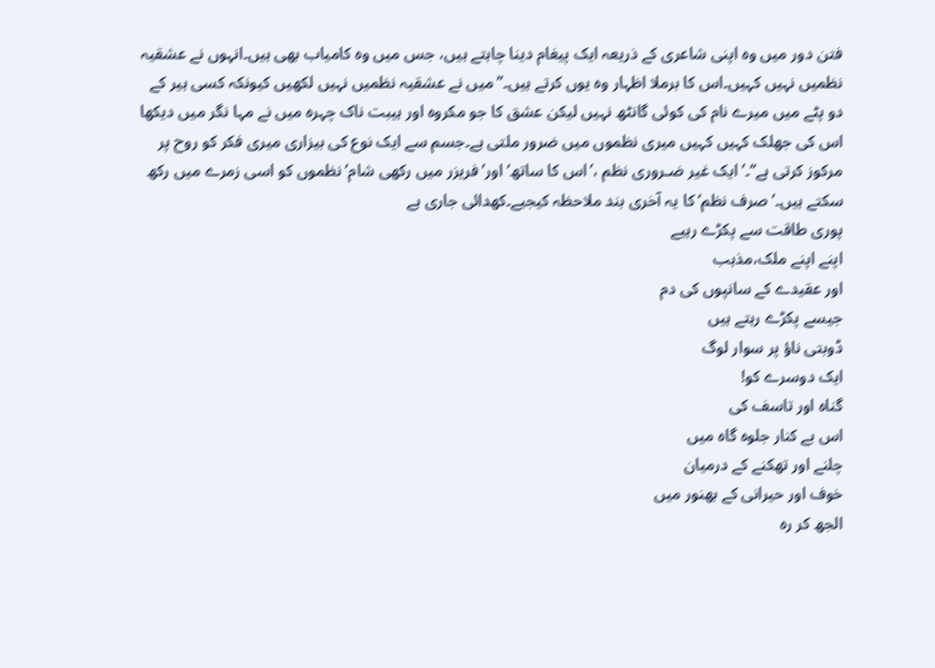فتن دور میں وہ اپنی شاعری کے ذریعہ ایک پیغام دینا چاہتے ہیں، جس میں وہ کامیاب بھی ہیں۔انہوں نے عشقیہ نظمیں نہیں کہیں۔اس کا برملا اظہار وہ یوں کرتے ہیں۔’’میں نے عشقیہ نظمیں نہیں لکھیں کیونکہ کسی ہیر کے دو پٹے میں میرے نام کی کوئی گانٹھ نہیں لیکن عشق کا جو مکروہ اور ہیبت ناک چہرہ میں نے مہا نگر میں دیکھا اس کی جھلک کہیں کہیں میری نظموں میں ضرور ملتی ہے۔جسم سے ایک نوع کی بیزاری میری فکر کو روح پر مرکوز کرتی ہے‘‘۔’ایک غیر ضـروری نظم ،’اس کا ساتھ‘ اور’ فریزر میں رکھی شام‘ نظموں کو اسی زمرے میں رکھ سکتے ہیں۔’صرف نظم‘ کا یہ آخری بند ملاحظہ کیجیے۔کھدائی جاری ہے
پوری طاقت سے پکڑے رہیے
اپنے اپنے ملک،مذہب
اور عقیدے کے سانپوں کی دم
جیسے پکڑے رہتے ہیں
ڈوبتی ناؤ پر سوار لوگ
ایک دوسرے کو!
گناہ اور تاسف کی
اس بے کنار جلوہ گاہ میں
چلنے اور تھکنے کے درمیان
خوف اور حیرانی کے بھنور میں
الجھ کر رہ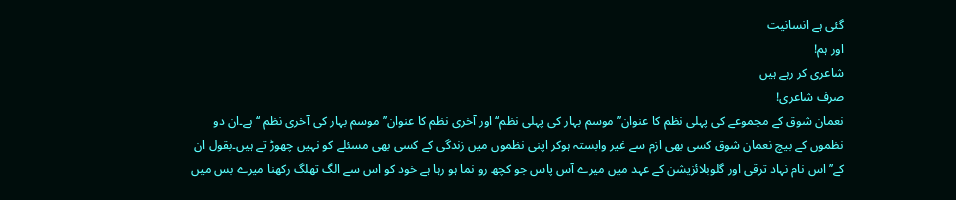گئی ہے انسانیت
اور ہم!
شاعری کر رہے ہیں
صرف شاعری!
نعمان شوق کے مجموعے کی پہلی نظم کا عنوان’’موسم بہار کی پہلی نظم‘‘ اور آخری نظم کا عنوان’’ موسم بہار کی آخری نظم ‘‘ہے۔ان دو نظموں کے بیچ نعمان شوق کسی بھی ازم سے غیر وابستہ ہوکر اپنی نظموں میں زندگی کے کسی بھی مسئلے کو نہیں چھوڑ تے ہیں۔بقول ان کے’’اس نام نہاد ترقی اور گلوبلائزیشن کے عہد میں میرے آس پاس جو کچھ رو نما ہو رہا ہے خود کو اس سے الگ تھلگ رکھنا میرے بس میں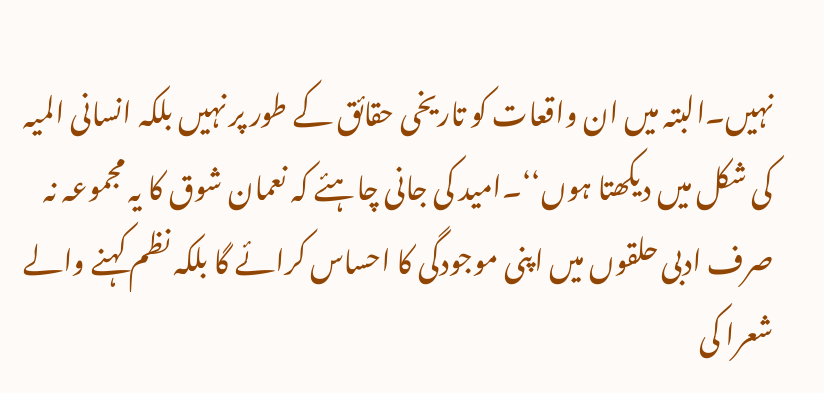نہیں۔البتہ میں ان واقعات کو تاریخی حقائق کے طور پر نہیں بلکہ انسانی المیہ کی شکل میں دیکھتا ہوں‘‘۔امید کی جانی چاہئے کہ نعمان شوق کا یہ مجموعہ نہ صرف ادبی حلقوں میں اپنی موجودگی کا احساس کرائے گا بلکہ نظم کہنے والے شعرا کی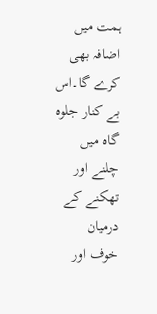ہمت میں اضافہ بھی کرے گا۔اس بے کنار جلوہ گاہ میں
چلنے اور تھکنے کے درمیان
خوف اور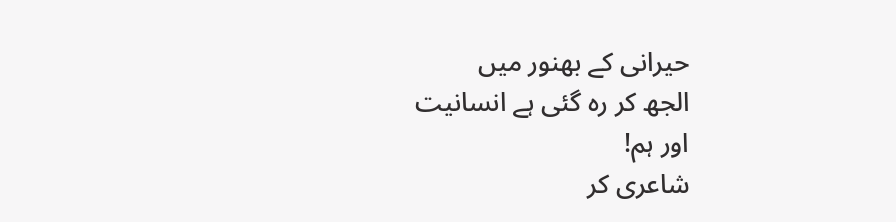حیرانی کے بھنور میں
الجھ کر رہ گئی ہے انسانیت
اور ہم!
شاعری کر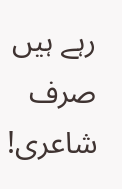رہے ہیں
صرف شاعری!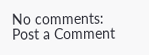No comments:
Post a Comment